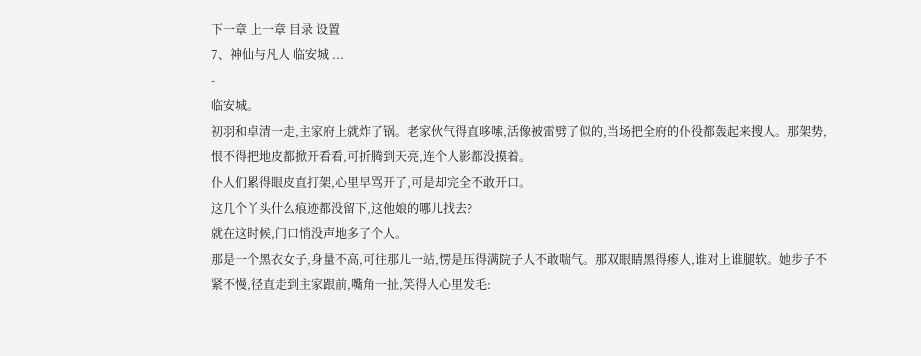下一章 上一章 目录 设置
7、神仙与凡人 临安城 ...
-
临安城。
初羽和卓清一走,主家府上就炸了锅。老家伙气得直哆嗦,活像被雷劈了似的,当场把全府的仆役都轰起来搜人。那架势,恨不得把地皮都掀开看看,可折腾到天亮,连个人影都没摸着。
仆人们累得眼皮直打架,心里早骂开了,可是却完全不敢开口。
这几个丫头什么痕迹都没留下,这他娘的哪儿找去?
就在这时候,门口悄没声地多了个人。
那是一个黑衣女子,身量不高,可往那儿一站,愣是压得满院子人不敢喘气。那双眼睛黑得瘆人,谁对上谁腿软。她步子不紧不慢,径直走到主家跟前,嘴角一扯,笑得人心里发毛: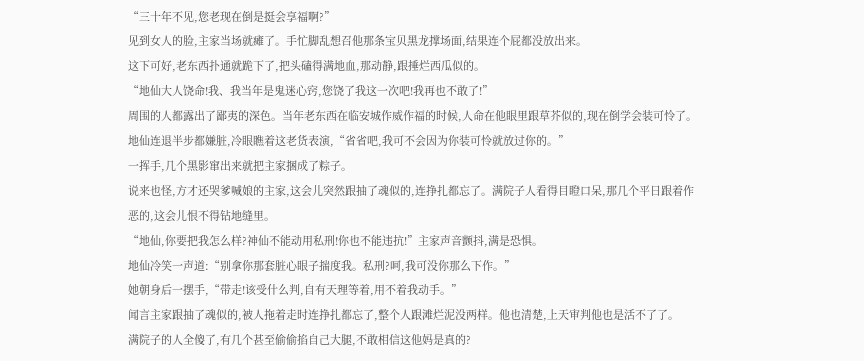“三十年不见,您老现在倒是挺会享福啊?”
见到女人的脸,主家当场就瘫了。手忙脚乱想召他那条宝贝黑龙撑场面,结果连个屁都没放出来。
这下可好,老东西扑通就跪下了,把头磕得满地血,那动静,跟捶烂西瓜似的。
“地仙大人饶命!我、我当年是鬼迷心窍,您饶了我这一次吧!我再也不敢了!”
周围的人都露出了鄙夷的深色。当年老东西在临安城作威作福的时候,人命在他眼里跟草芥似的,现在倒学会装可怜了。
地仙连退半步都嫌脏,冷眼瞧着这老货表演,“省省吧,我可不会因为你装可怜就放过你的。”
一挥手,几个黑影窜出来就把主家捆成了粽子。
说来也怪,方才还哭爹喊娘的主家,这会儿突然跟抽了魂似的,连挣扎都忘了。满院子人看得目瞪口呆,那几个平日跟着作恶的,这会儿恨不得钻地缝里。
“地仙,你要把我怎么样?神仙不能动用私刑!你也不能违抗!”主家声音颤抖,满是恐惧。
地仙冷笑一声道:“别拿你那套脏心眼子揣度我。私刑?呵,我可没你那么下作。”
她朝身后一摆手,“带走!该受什么判,自有天理等着,用不着我动手。”
闻言主家跟抽了魂似的,被人拖着走时连挣扎都忘了,整个人跟滩烂泥没两样。他也清楚,上天审判他也是活不了了。
满院子的人全傻了,有几个甚至偷偷掐自己大腿,不敢相信这他妈是真的?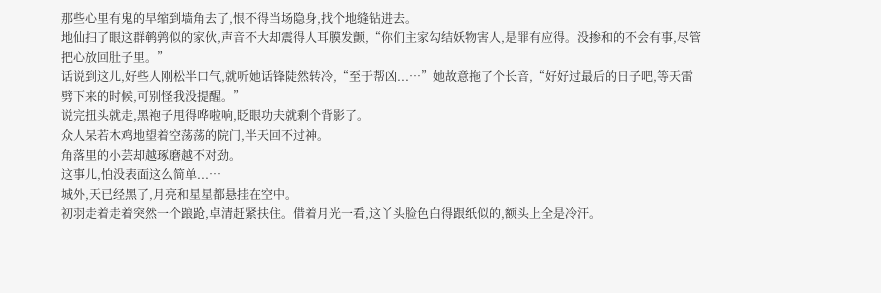那些心里有鬼的早缩到墙角去了,恨不得当场隐身,找个地缝钻进去。
地仙扫了眼这群鹌鹑似的家伙,声音不大却震得人耳膜发颤,“你们主家勾结妖物害人,是罪有应得。没掺和的不会有事,尽管把心放回肚子里。”
话说到这儿,好些人刚松半口气,就听她话锋陡然转冷,“至于帮凶...…”她故意拖了个长音,“好好过最后的日子吧,等天雷劈下来的时候,可别怪我没提醒。”
说完扭头就走,黑袍子甩得哗啦响,眨眼功夫就剩个背影了。
众人呆若木鸡地望着空荡荡的院门,半天回不过神。
角落里的小芸却越琢磨越不对劲。
这事儿,怕没表面这么简单...…
城外,天已经黑了,月亮和星星都悬挂在空中。
初羽走着走着突然一个踉跄,卓清赶紧扶住。借着月光一看,这丫头脸色白得跟纸似的,额头上全是冷汗。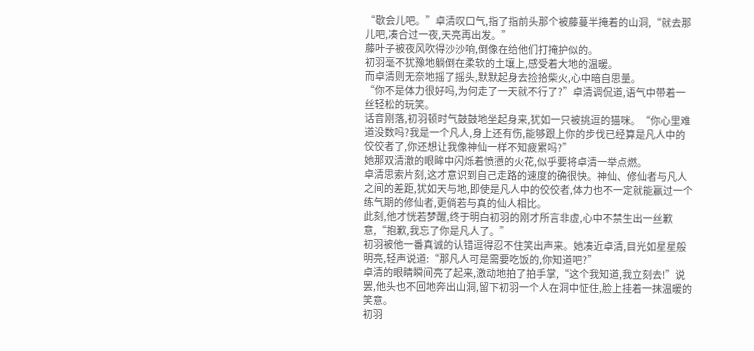“歇会儿吧。”卓清叹口气,指了指前头那个被藤蔓半掩着的山洞,“就去那儿吧,凑合过一夜,天亮再出发。”
藤叶子被夜风吹得沙沙响,倒像在给他们打掩护似的。
初羽毫不犹豫地躺倒在柔软的土壤上,感受着大地的温暖。
而卓清则无奈地摇了摇头,默默起身去捡拾柴火,心中暗自思量。
“你不是体力很好吗,为何走了一天就不行了?”卓清调侃道,语气中带着一丝轻松的玩笑。
话音刚落,初羽顿时气鼓鼓地坐起身来,犹如一只被挑逗的猫咪。“你心里难道没数吗?我是一个凡人,身上还有伤,能够跟上你的步伐已经算是凡人中的佼佼者了,你还想让我像神仙一样不知疲累吗?”
她那双清澈的眼眸中闪烁着愤懑的火花,似乎要将卓清一举点燃。
卓清思索片刻,这才意识到自己走路的速度的确很快。神仙、修仙者与凡人之间的差距,犹如天与地,即使是凡人中的佼佼者,体力也不一定就能赢过一个练气期的修仙者,更倘若与真的仙人相比。
此刻,他才恍若梦醒,终于明白初羽的刚才所言非虚,心中不禁生出一丝歉意,“抱歉,我忘了你是凡人了。”
初羽被他一番真诚的认错逗得忍不住笑出声来。她凑近卓清,目光如星星般明亮,轻声说道:“那凡人可是需要吃饭的,你知道吧?”
卓清的眼睛瞬间亮了起来,激动地拍了拍手掌,“这个我知道,我立刻去!”说罢,他头也不回地奔出山洞,留下初羽一个人在洞中怔住,脸上挂着一抹温暖的笑意。
初羽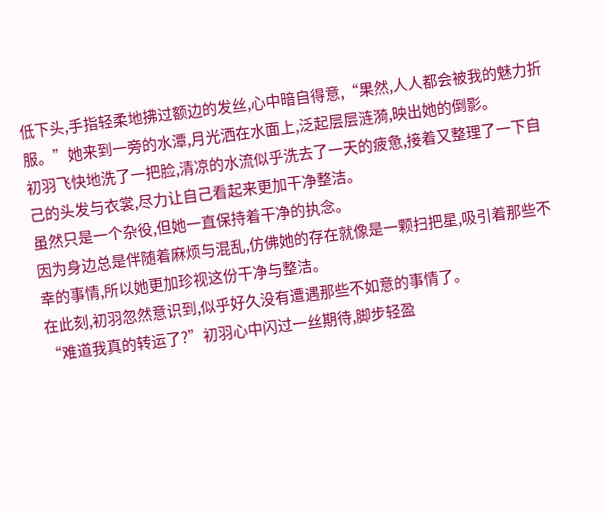低下头,手指轻柔地拂过额边的发丝,心中暗自得意,“果然,人人都会被我的魅力折服。”她来到一旁的水潭,月光洒在水面上,泛起层层涟漪,映出她的倒影。
初羽飞快地洗了一把脸,清凉的水流似乎洗去了一天的疲惫,接着又整理了一下自己的头发与衣裳,尽力让自己看起来更加干净整洁。
虽然只是一个杂役,但她一直保持着干净的执念。
因为身边总是伴随着麻烦与混乱,仿佛她的存在就像是一颗扫把星,吸引着那些不幸的事情,所以她更加珍视这份干净与整洁。
在此刻,初羽忽然意识到,似乎好久没有遭遇那些不如意的事情了。
“难道我真的转运了?”初羽心中闪过一丝期待,脚步轻盈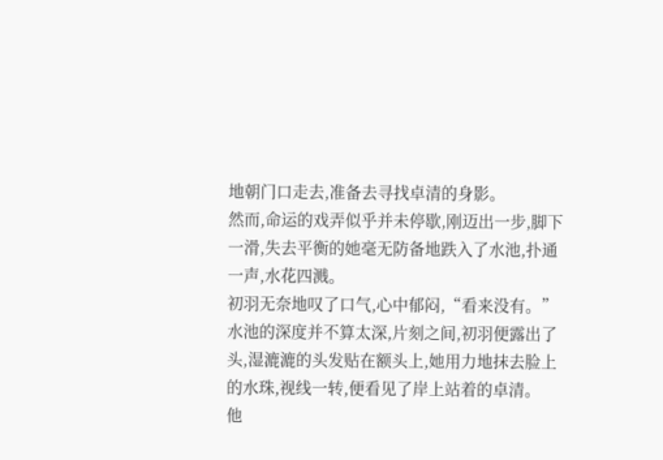地朝门口走去,准备去寻找卓清的身影。
然而,命运的戏弄似乎并未停歇,刚迈出一步,脚下一滑,失去平衡的她毫无防备地跌入了水池,扑通一声,水花四溅。
初羽无奈地叹了口气,心中郁闷,“看来没有。”
水池的深度并不算太深,片刻之间,初羽便露出了头,湿漉漉的头发贴在额头上,她用力地抹去脸上的水珠,视线一转,便看见了岸上站着的卓清。
他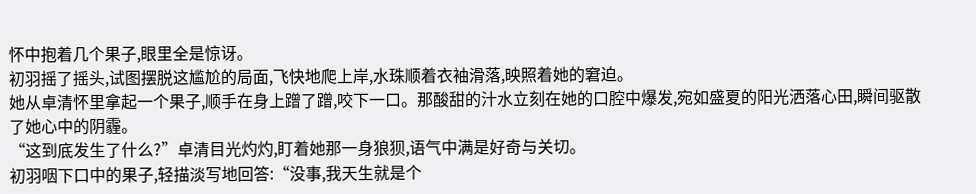怀中抱着几个果子,眼里全是惊讶。
初羽摇了摇头,试图摆脱这尴尬的局面,飞快地爬上岸,水珠顺着衣袖滑落,映照着她的窘迫。
她从卓清怀里拿起一个果子,顺手在身上蹭了蹭,咬下一口。那酸甜的汁水立刻在她的口腔中爆发,宛如盛夏的阳光洒落心田,瞬间驱散了她心中的阴霾。
“这到底发生了什么?”卓清目光灼灼,盯着她那一身狼狈,语气中满是好奇与关切。
初羽咽下口中的果子,轻描淡写地回答:“没事,我天生就是个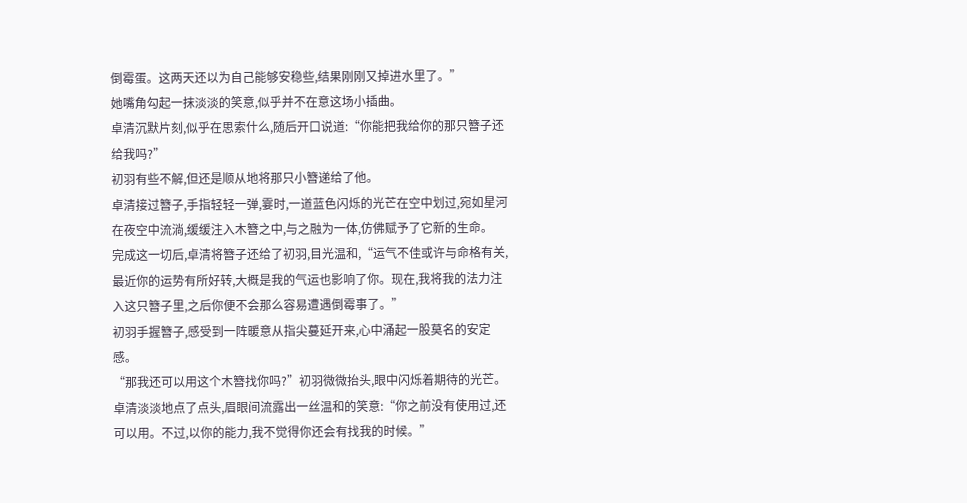倒霉蛋。这两天还以为自己能够安稳些,结果刚刚又掉进水里了。”
她嘴角勾起一抹淡淡的笑意,似乎并不在意这场小插曲。
卓清沉默片刻,似乎在思索什么,随后开口说道:“你能把我给你的那只簪子还给我吗?”
初羽有些不解,但还是顺从地将那只小簪递给了他。
卓清接过簪子,手指轻轻一弹,霎时,一道蓝色闪烁的光芒在空中划过,宛如星河在夜空中流淌,缓缓注入木簪之中,与之融为一体,仿佛赋予了它新的生命。
完成这一切后,卓清将簪子还给了初羽,目光温和,“运气不佳或许与命格有关,最近你的运势有所好转,大概是我的气运也影响了你。现在,我将我的法力注入这只簪子里,之后你便不会那么容易遭遇倒霉事了。”
初羽手握簪子,感受到一阵暖意从指尖蔓延开来,心中涌起一股莫名的安定感。
“那我还可以用这个木簪找你吗?”初羽微微抬头,眼中闪烁着期待的光芒。
卓清淡淡地点了点头,眉眼间流露出一丝温和的笑意:“你之前没有使用过,还可以用。不过,以你的能力,我不觉得你还会有找我的时候。”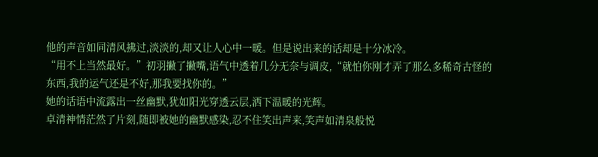他的声音如同清风拂过,淡淡的,却又让人心中一暖。但是说出来的话却是十分冰冷。
“用不上当然最好。”初羽撇了撇嘴,语气中透着几分无奈与调皮,“就怕你刚才弄了那么多稀奇古怪的东西,我的运气还是不好,那我要找你的。”
她的话语中流露出一丝幽默,犹如阳光穿透云层,洒下温暖的光辉。
卓清神情茫然了片刻,随即被她的幽默感染,忍不住笑出声来,笑声如清泉般悦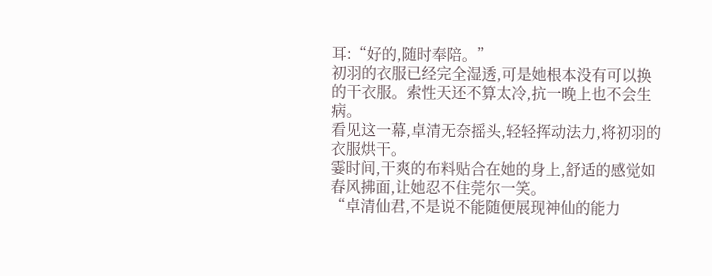耳:“好的,随时奉陪。”
初羽的衣服已经完全湿透,可是她根本没有可以换的干衣服。索性天还不算太冷,抗一晚上也不会生病。
看见这一幕,卓清无奈摇头,轻轻挥动法力,将初羽的衣服烘干。
霎时间,干爽的布料贴合在她的身上,舒适的感觉如春风拂面,让她忍不住莞尔一笑。
“卓清仙君,不是说不能随便展现神仙的能力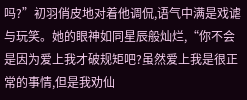吗?”初羽俏皮地对着他调侃,语气中满是戏谑与玩笑。她的眼神如同星辰般灿烂,“你不会是因为爱上我才破规矩吧?虽然爱上我是很正常的事情,但是我劝仙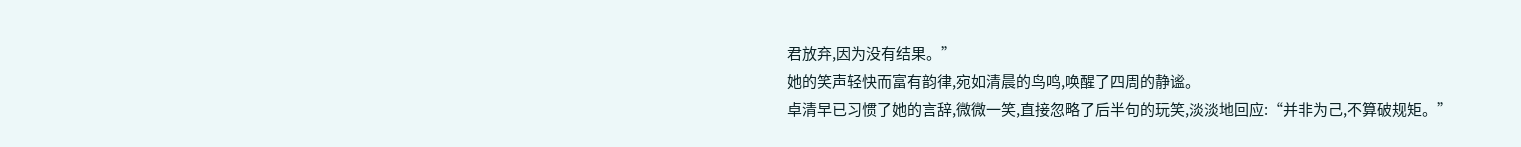君放弃,因为没有结果。”
她的笑声轻快而富有韵律,宛如清晨的鸟鸣,唤醒了四周的静谧。
卓清早已习惯了她的言辞,微微一笑,直接忽略了后半句的玩笑,淡淡地回应:“并非为己,不算破规矩。”